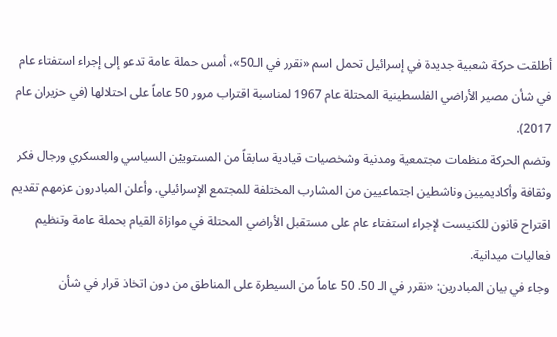أطلقت حركة شعبية جديدة في إسرائيل تحمل اسم «نقرر في الـ50»، أمس حملة عامة تدعو إلى إجراء استفتاء عام في شأن مصير الأراضي الفلسطينية المحتلة عام 1967 لمناسبة اقتراب مرور 50 عاماً على احتلالها (في حزيران عام 2017).
وتضم الحركة منظمات مجتمعية ومدنية وشخصيات قيادية سابقاً من المستوييْن السياسي والعسكري ورجال فكر وثقافة وأكاديميين وناشطين اجتماعيين من المشارب المختلفة للمجتمع الإسرائيلي. وأعلن المبادرون عزمهم تقديم اقتراح قانون للكنيست لإجراء استفتاء عام على مستقبل الأراضي المحتلة في موازاة القيام بحملة عامة وتنظيم فعاليات ميدانية.
وجاء في بيان المبادرين: «نقرر في الـ 50. 50 عاماً من السيطرة على المناطق من دون اتخاذ قرار في شأن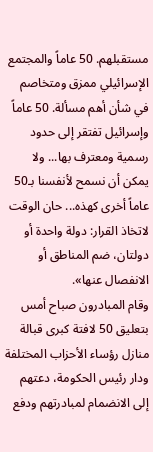مستقبلهم. 50 عاماً والمجتمع الإسرائيلي ممزق ومتخاصم في شأن أهم مسألة. 50 عاماً وإسرائيل تفتقر إلى حدود رسمية ومعترف بها... ولا يمكن أن نسمح لأنفسنا بـ50 عاماً أخرى كهذه... حان الوقت لاتخاذ القرار: دولة واحدة أو دولتان، ضم المناطق أو الانفصال عنها».
وقام المبادرون صباح أمس بتعليق 50 لافتة كبرى قبالة منازل رؤساء الأحزاب المختلفة ودار رئيس الحكومة، دعتهم إلى الانضمام لمبادرتهم ودفع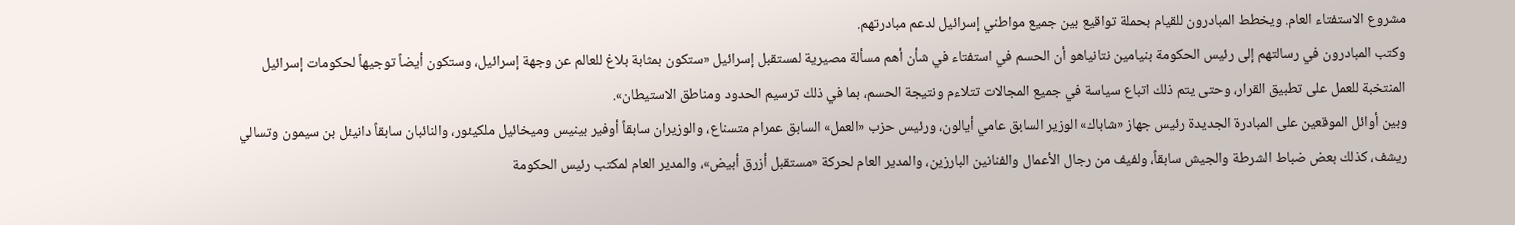مشروع الاستفتاء العام. ويخطط المبادرون للقيام بحملة تواقيع بين جميع مواطني إسرائيل لدعم مبادرتهم.
وكتب المبادرون في رسالتهم إلى رئيس الحكومة بنيامين نتانياهو أن الحسم في استفتاء في شأن أهم مسألة مصيرية لمستقبل إسرائيل «ستكون بمثابة بلاغ للعالم عن وجهة إسرائيل، وستكون أيضاً توجيهاً لحكومات إسرائيل المنتخبة للعمل على تطبيق القرار، وحتى يتم ذلك اتباع سياسة في جميع المجالات تتلاءم ونتيجة الحسم، بما في ذلك ترسيم الحدود ومناطق الاستيطان».
وبين أوائل الموقعين على المبادرة الجديدة رئيس جهاز «شاباك» الوزير السابق عامي أيالون، ورئيس حزب «العمل» السابق عمرام متسناع، والوزيران سابقاً أوفير بينيس وميخائيل ملكيئور، والنائبان سابقاً دانيئل بن سيمون وتسالي ريشف، كذلك بعض ضباط الشرطة والجيش سابقاً، ولفيف من رجال الأعمال والفنانين البارزين، والمدير العام لحركة «مستقبل أزرق أبيض»، والمدير العام لمكتب رئيس الحكومة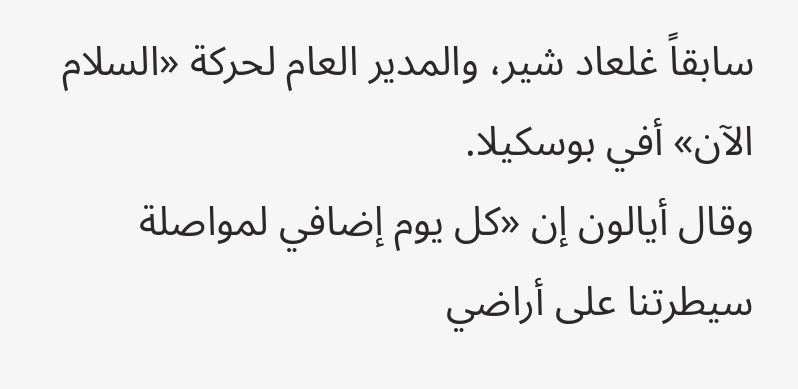سابقاً غلعاد شير، والمدير العام لحركة «السلام الآن» أفي بوسكيلا.
وقال أيالون إن «كل يوم إضافي لمواصلة سيطرتنا على أراضي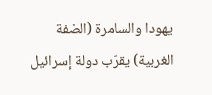يهودا والسامرة (الضفة الغربية) يقرّب دولة إسرائيل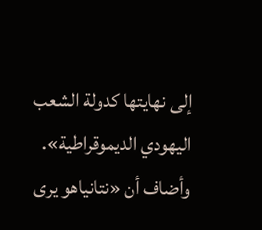إلى نهايتها كدولة الشعب اليهودي الديموقراطية».
وأضاف أن «نتانياهو يرى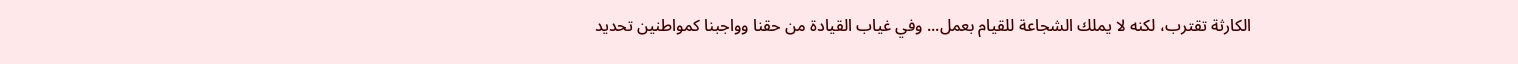الكارثة تقترب، لكنه لا يملك الشجاعة للقيام بعمل... وفي غياب القيادة من حقنا وواجبنا كمواطنين تحديد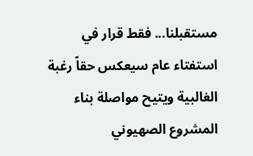مستقبلنا... فقط قرار في استفتاء عام سيعكس حقاً رغبة الغالبية ويتيح مواصلة بناء المشروع الصهيوني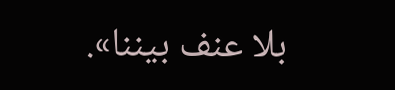بلا عنف بيننا».